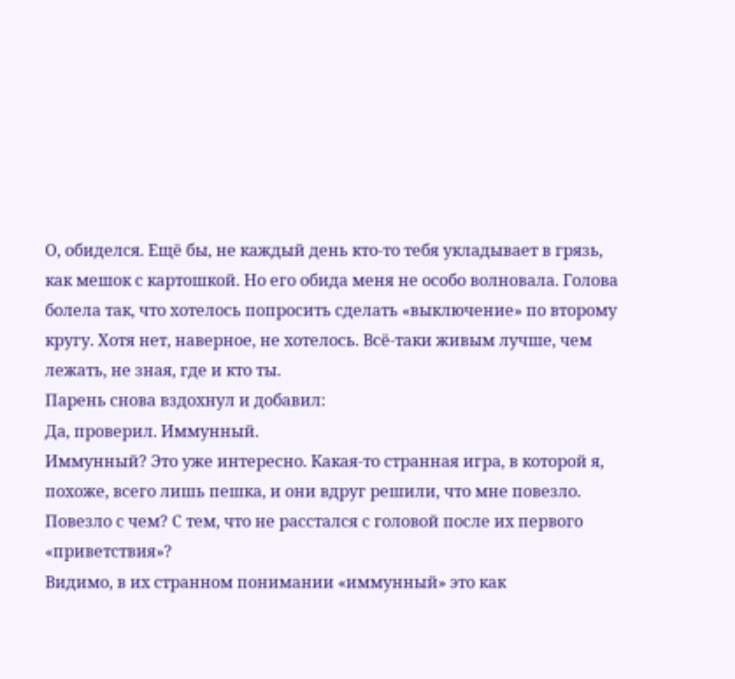О, обиделся. Ещё бы, не каждый день кто-то тебя укладывает в грязь, как мешок с картошкой. Но его обида меня не особо волновала. Голова болела так, что хотелось попросить сделать «выключение» по второму кругу. Хотя нет, наверное, не хотелось. Всё-таки живым лучше, чем лежать, не зная, где и кто ты.
Парень снова вздохнул и добавил:
Да, проверил. Иммунный.
Иммунный? Это уже интересно. Какая-то странная игра, в которой я, похоже, всего лишь пешка, и они вдруг решили, что мне повезло. Повезло с чем? С тем, что не расстался с головой после их первого «приветствия»?
Видимо, в их странном понимании «иммунный» это как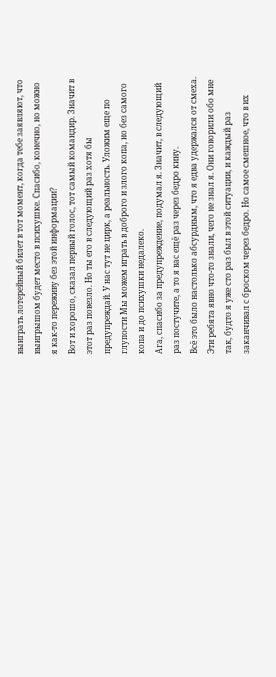выиграть лотерейный билет в тот момент, когда тебе заявляют, что выигрышом будет место в психушке. Спасибо, конечно, но можно я как-то переживу без этой информации?
Вот и хорошо, сказал первый голос, тот самый командир. Значит в этот раз повезло. Но ты его в следующий раз хотя бы предупреждай. У нас тут не цирк, а реальность. Уложим еще по глупости Мы можем играть в доброго и злого копа, но без самого копа и до психушки недалеко.
Ага, спасибо за предупреждение, подумал я. Значит, в следующий раз постучите, а то я вас ещё раз через бедро кину.
Всё это было настолько абсурдным, что я едва удержался от смеха. Эти ребята явно что-то знали, чего не знал я. Они говорили обо мне так, будто я уже сто раз был в этой ситуации, и каждый раз заканчивал с броском через бедро. Но самое смешное, что в их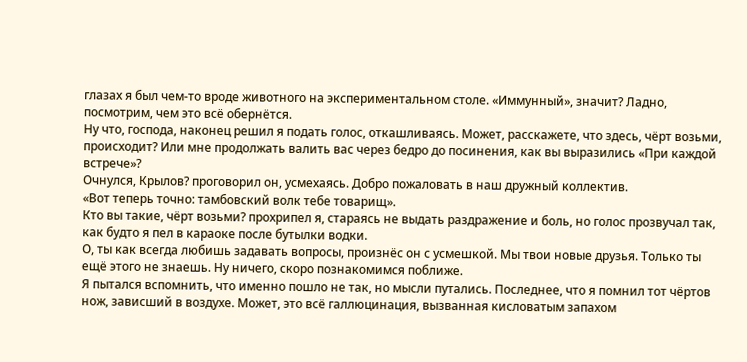глазах я был чем-то вроде животного на экспериментальном столе. «Иммунный», значит? Ладно, посмотрим, чем это всё обернётся.
Ну что, господа, наконец решил я подать голос, откашливаясь. Может, расскажете, что здесь, чёрт возьми, происходит? Или мне продолжать валить вас через бедро до посинения, как вы выразились «При каждой встрече»?
Очнулся, Крылов? проговорил он, усмехаясь. Добро пожаловать в наш дружный коллектив.
«Вот теперь точно: тамбовский волк тебе товарищ».
Кто вы такие, чёрт возьми? прохрипел я, стараясь не выдать раздражение и боль, но голос прозвучал так, как будто я пел в караоке после бутылки водки.
О, ты как всегда любишь задавать вопросы, произнёс он с усмешкой. Мы твои новые друзья. Только ты ещё этого не знаешь. Ну ничего, скоро познакомимся поближе.
Я пытался вспомнить, что именно пошло не так, но мысли путались. Последнее, что я помнил тот чёртов нож, зависший в воздухе. Может, это всё галлюцинация, вызванная кисловатым запахом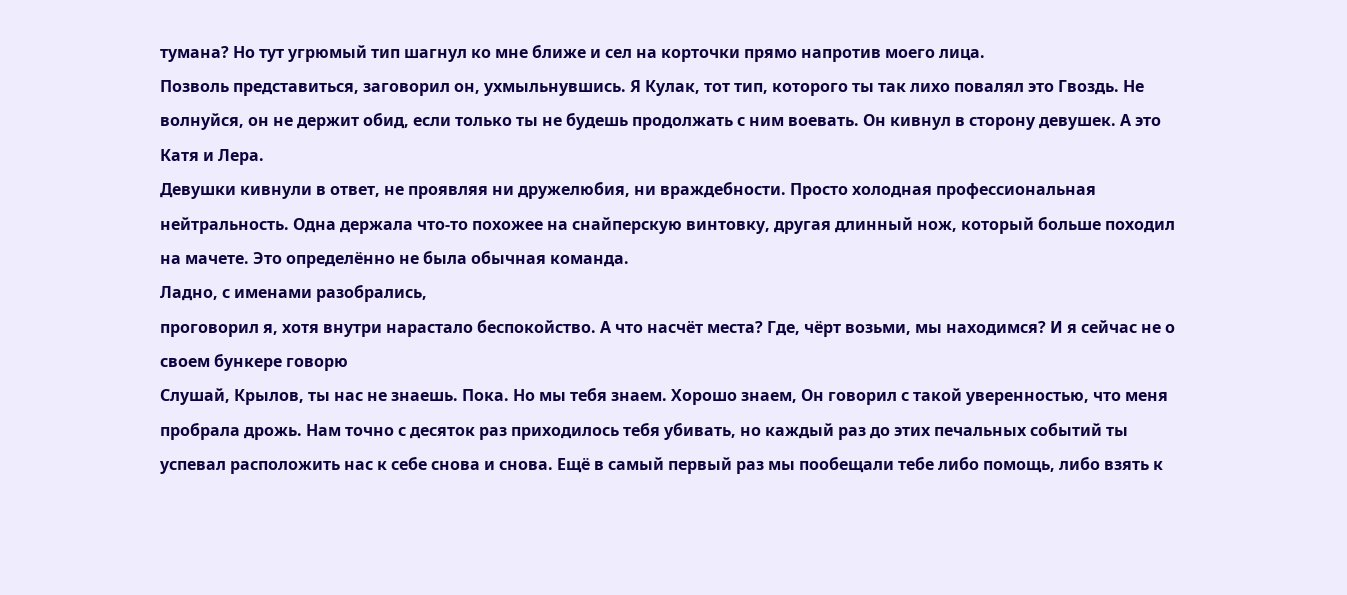тумана? Но тут угрюмый тип шагнул ко мне ближе и сел на корточки прямо напротив моего лица.
Позволь представиться, заговорил он, ухмыльнувшись. Я Кулак, тот тип, которого ты так лихо повалял это Гвоздь. Не волнуйся, он не держит обид, если только ты не будешь продолжать с ним воевать. Он кивнул в сторону девушек. А это Катя и Лера.
Девушки кивнули в ответ, не проявляя ни дружелюбия, ни враждебности. Просто холодная профессиональная нейтральность. Одна держала что-то похожее на снайперскую винтовку, другая длинный нож, который больше походил на мачете. Это определённо не была обычная команда.
Ладно, с именами разобрались,
проговорил я, хотя внутри нарастало беспокойство. А что насчёт места? Где, чёрт возьми, мы находимся? И я сейчас не о своем бункере говорю
Слушай, Крылов, ты нас не знаешь. Пока. Но мы тебя знаем. Хорошо знаем, Он говорил с такой уверенностью, что меня пробрала дрожь. Нам точно с десяток раз приходилось тебя убивать, но каждый раз до этих печальных событий ты успевал расположить нас к себе снова и снова. Ещё в самый первый раз мы пообещали тебе либо помощь, либо взять к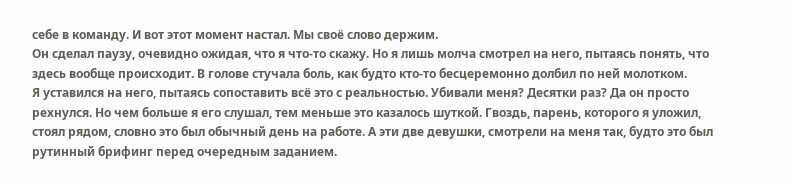себе в команду. И вот этот момент настал. Мы своё слово держим.
Он сделал паузу, очевидно ожидая, что я что-то скажу. Но я лишь молча смотрел на него, пытаясь понять, что здесь вообще происходит. В голове стучала боль, как будто кто-то бесцеремонно долбил по ней молотком.
Я уставился на него, пытаясь сопоставить всё это с реальностью. Убивали меня? Десятки раз? Да он просто рехнулся. Но чем больше я его слушал, тем меньше это казалось шуткой. Гвоздь, парень, которого я уложил, стоял рядом, словно это был обычный день на работе. А эти две девушки, смотрели на меня так, будто это был рутинный брифинг перед очередным заданием.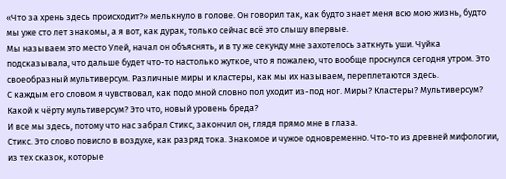«Что за хрень здесь происходит?» мелькнуло в голове. Он говорил так, как будто знает меня всю мою жизнь, будто мы уже сто лет знакомы, а я вот, как дурак, только сейчас всё это слышу впервые.
Мы называем это место Улей, начал он объяснять, и в ту же секунду мне захотелось заткнуть уши. Чуйка подсказывала, что дальше будет что-то настолько жуткое, что я пожалею, что вообще проснулся сегодня утром. Это своеобразный мультиверсум. Различные миры и кластеры, как мы их называем, переплетаются здесь.
С каждым его словом я чувствовал, как подо мной словно пол уходит из-под ног. Миры? Кластеры? Мультиверсум? Какой к чёрту мультиверсум? Это что, новый уровень бреда?
И все мы здесь, потому что нас забрал Стикс, закончил он, глядя прямо мне в глаза.
Стикс. Это слово повисло в воздухе, как разряд тока. Знакомое и чужое одновременно. Что-то из древней мифологии, из тех сказок, которые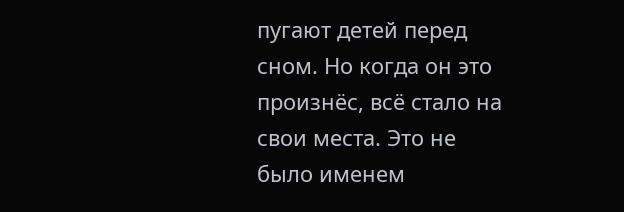пугают детей перед сном. Но когда он это произнёс, всё стало на свои места. Это не было именем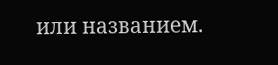или названием.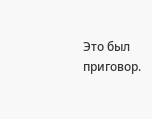Это был приговор.